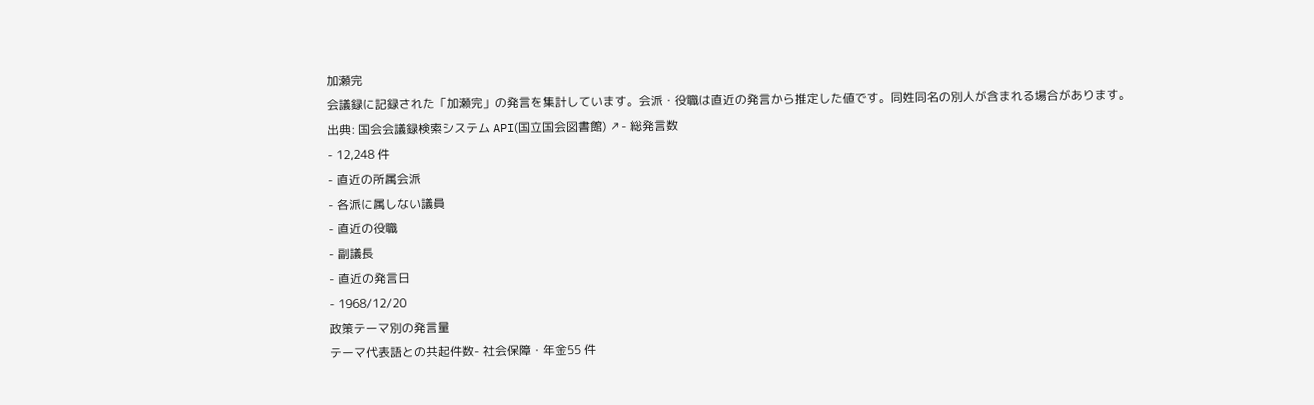加瀬完
会議録に記録された「加瀬完」の発言を集計しています。会派・役職は直近の発言から推定した値です。同姓同名の別人が含まれる場合があります。
出典: 国会会議録検索システム API(国立国会図書館) ↗- 総発言数
- 12,248 件
- 直近の所属会派
- 各派に属しない議員
- 直近の役職
- 副議長
- 直近の発言日
- 1968/12/20
政策テーマ別の発言量
テーマ代表語との共起件数- 社会保障・年金55 件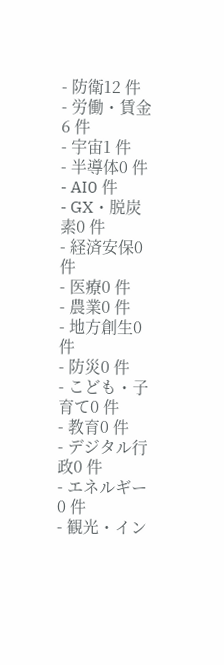- 防衛12 件
- 労働・賃金6 件
- 宇宙1 件
- 半導体0 件
- AI0 件
- GX・脱炭素0 件
- 経済安保0 件
- 医療0 件
- 農業0 件
- 地方創生0 件
- 防災0 件
- こども・子育て0 件
- 教育0 件
- デジタル行政0 件
- エネルギー0 件
- 観光・イン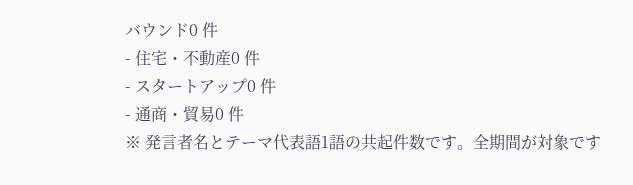バウンド0 件
- 住宅・不動産0 件
- スタートアップ0 件
- 通商・貿易0 件
※ 発言者名とテーマ代表語1語の共起件数です。全期間が対象です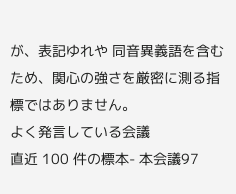が、表記ゆれや 同音異義語を含むため、関心の強さを厳密に測る指標ではありません。
よく発言している会議
直近 100 件の標本- 本会議97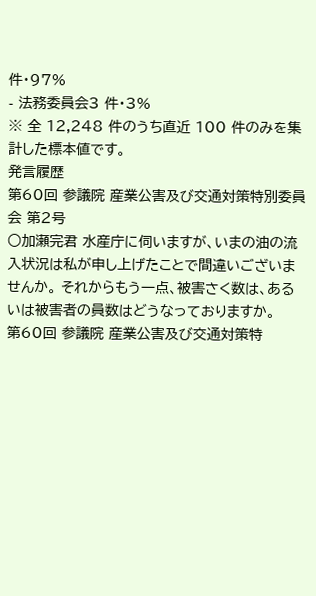件・97%
- 法務委員会3 件・3%
※ 全 12,248 件のうち直近 100 件のみを集計した標本値です。
発言履歴
第60回 参議院 産業公害及び交通対策特別委員会 第2号
○加瀬完君 水産庁に伺いますが、いまの油の流入状況は私が申し上げたことで間違いございませんか。 それからもう一点、被害さく数は、あるいは被害者の員数はどうなっておりますか。
第60回 参議院 産業公害及び交通対策特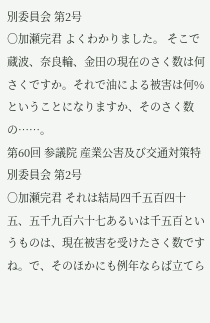別委員会 第2号
○加瀬完君 よくわかりました。 そこで蔵波、奈良輪、金田の現在のさく数は何さくですか。それで油による被害は何%ということになりますか、そのさく数の……。
第60回 参議院 産業公害及び交通対策特別委員会 第2号
○加瀬完君 それは結局四千五百四十五、五千九百六十七あるいは千五百というものは、現在被害を受けたさく数ですね。で、そのほかにも例年ならば立てら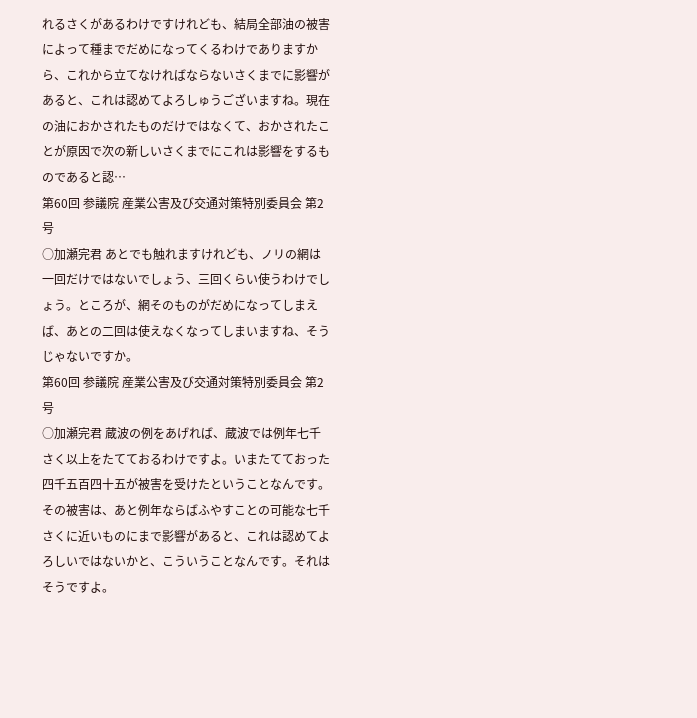れるさくがあるわけですけれども、結局全部油の被害によって種までだめになってくるわけでありますから、これから立てなければならないさくまでに影響があると、これは認めてよろしゅうございますね。現在の油におかされたものだけではなくて、おかされたことが原因で次の新しいさくまでにこれは影響をするものであると認…
第60回 参議院 産業公害及び交通対策特別委員会 第2号
○加瀬完君 あとでも触れますけれども、ノリの網は一回だけではないでしょう、三回くらい使うわけでしょう。ところが、網そのものがだめになってしまえば、あとの二回は使えなくなってしまいますね、そうじゃないですか。
第60回 参議院 産業公害及び交通対策特別委員会 第2号
○加瀬完君 蔵波の例をあげれば、蔵波では例年七千さく以上をたてておるわけですよ。いまたてておった四千五百四十五が被害を受けたということなんです。その被害は、あと例年ならばふやすことの可能な七千さくに近いものにまで影響があると、これは認めてよろしいではないかと、こういうことなんです。それはそうですよ。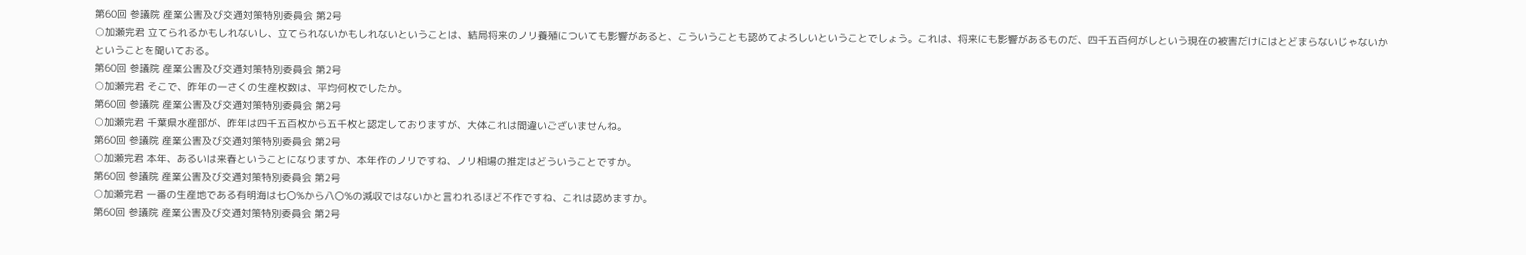第60回 参議院 産業公害及び交通対策特別委員会 第2号
○加瀬完君 立てられるかもしれないし、立てられないかもしれないということは、結局将来のノリ養殖についても影響があると、こういうことも認めてよろしいということでしょう。これは、将来にも影響があるものだ、四千五百何がしという現在の被害だけにはとどまらないじゃないかということを聞いておる。
第60回 参議院 産業公害及び交通対策特別委員会 第2号
○加瀬完君 そこで、昨年の一さくの生産枚数は、平均何枚でしたか。
第60回 参議院 産業公害及び交通対策特別委員会 第2号
○加瀬完君 千葉県水産部が、昨年は四千五百枚から五千枚と認定しておりますが、大体これは間違いございませんね。
第60回 参議院 産業公害及び交通対策特別委員会 第2号
○加瀬完君 本年、あるいは来春ということになりますか、本年作のノリですね、ノリ相場の推定はどういうことですか。
第60回 参議院 産業公害及び交通対策特別委員会 第2号
○加瀬完君 一番の生産地である有明海は七〇%から八〇%の減収ではないかと言われるほど不作ですね、これは認めますか。
第60回 参議院 産業公害及び交通対策特別委員会 第2号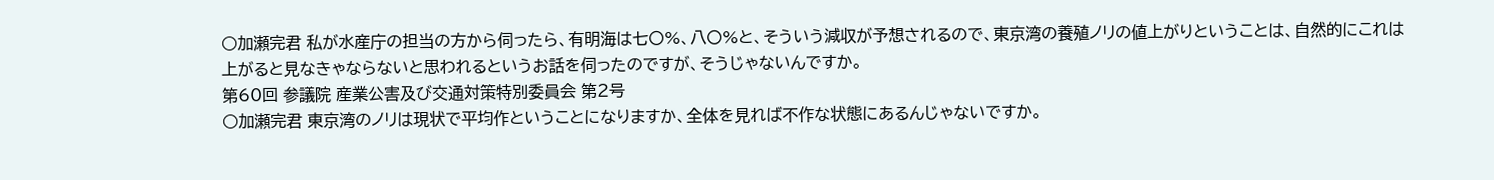○加瀬完君 私が水産庁の担当の方から伺ったら、有明海は七〇%、八〇%と、そういう減収が予想されるので、東京湾の養殖ノリの値上がりということは、自然的にこれは上がると見なきゃならないと思われるというお話を伺ったのですが、そうじゃないんですか。
第60回 参議院 産業公害及び交通対策特別委員会 第2号
○加瀬完君 東京湾のノリは現状で平均作ということになりますか、全体を見れば不作な状態にあるんじゃないですか。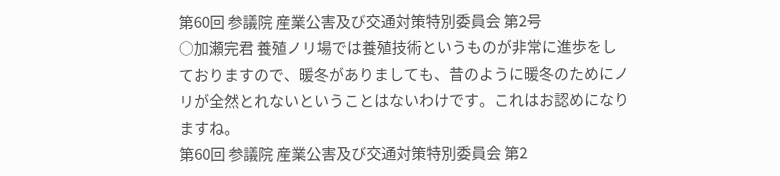第60回 参議院 産業公害及び交通対策特別委員会 第2号
○加瀬完君 養殖ノリ場では養殖技術というものが非常に進歩をしておりますので、暖冬がありましても、昔のように暖冬のためにノリが全然とれないということはないわけです。これはお認めになりますね。
第60回 参議院 産業公害及び交通対策特別委員会 第2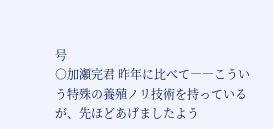号
○加瀬完君 昨年に比べて――こういう特殊の養殖ノリ技術を持っているが、先ほどあげましたよう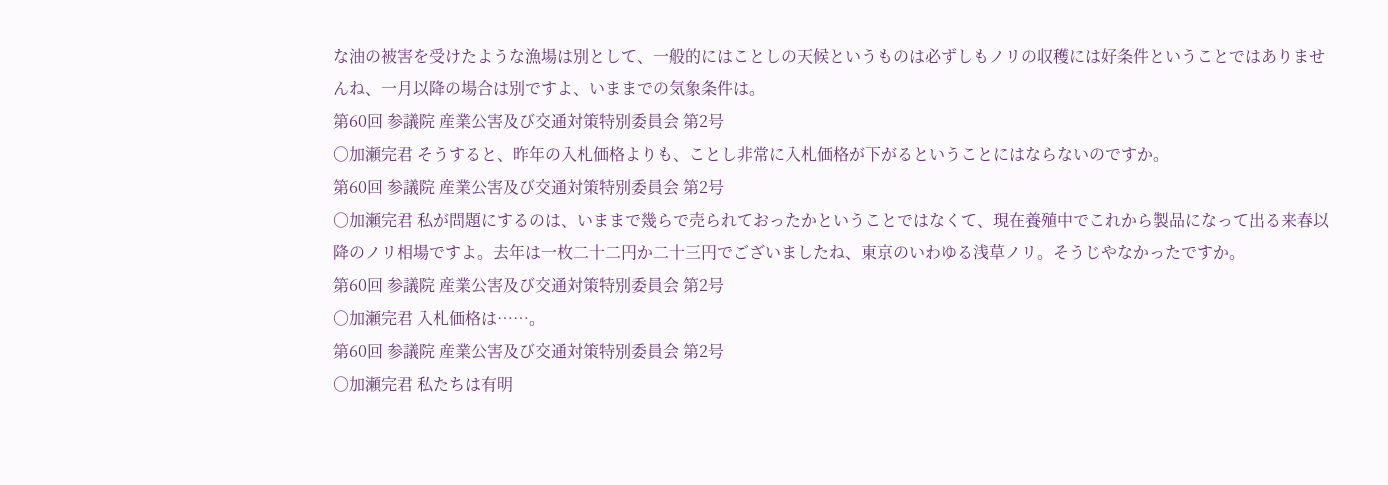な油の被害を受けたような漁場は別として、一般的にはことしの天候というものは必ずしもノリの収穫には好条件ということではありませんね、一月以降の場合は別ですよ、いままでの気象条件は。
第60回 参議院 産業公害及び交通対策特別委員会 第2号
○加瀬完君 そうすると、昨年の入札価格よりも、ことし非常に入札価格が下がるということにはならないのですか。
第60回 参議院 産業公害及び交通対策特別委員会 第2号
○加瀬完君 私が問題にするのは、いままで幾らで売られておったかということではなくて、現在養殖中でこれから製品になって出る来春以降のノリ相場ですよ。去年は一枚二十二円か二十三円でございましたね、東京のいわゆる浅草ノリ。そうじやなかったですか。
第60回 参議院 産業公害及び交通対策特別委員会 第2号
○加瀬完君 入札価格は……。
第60回 参議院 産業公害及び交通対策特別委員会 第2号
○加瀬完君 私たちは有明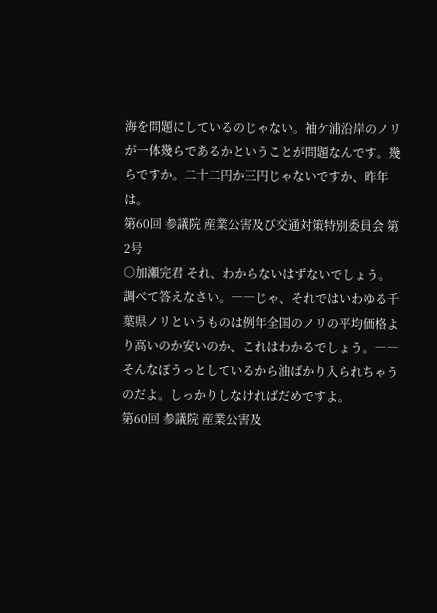海を問題にしているのじゃない。袖ケ浦沿岸のノリが一体幾らであるかということが問題なんです。幾らですか。二十二円か三円じゃないですか、昨年は。
第60回 参議院 産業公害及び交通対策特別委員会 第2号
○加瀬完君 それ、わからないはずないでしょう。調べて答えなさい。――じゃ、それではいわゆる千葉県ノリというものは例年全国のノリの平均価格より高いのか安いのか、これはわかるでしょう。――そんなぽうっとしているから油ばかり入られちゃうのだよ。しっかりしなければだめですよ。
第60回 参議院 産業公害及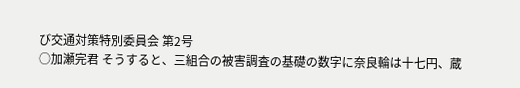び交通対策特別委員会 第2号
○加瀬完君 そうすると、三組合の被害調査の基礎の数字に奈良輪は十七円、蔵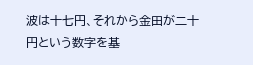波は十七円、それから金田が二十円という数字を基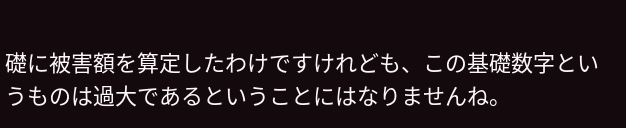礎に被害額を算定したわけですけれども、この基礎数字というものは過大であるということにはなりませんね。